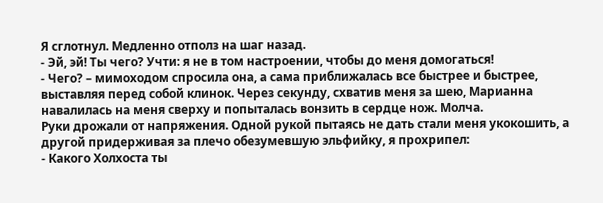Я сглотнул. Медленно отполз на шаг назад.
- Эй, эй! Ты чего? Учти: я не в том настроении, чтобы до меня домогаться!
- Чего? – мимоходом спросила она, а сама приближалась все быстрее и быстрее, выставляя перед собой клинок. Через секунду, схватив меня за шею, Марианна навалилась на меня сверху и попыталась вонзить в сердце нож. Молча.
Руки дрожали от напряжения. Одной рукой пытаясь не дать стали меня укокошить, а другой придерживая за плечо обезумевшую эльфийку, я прохрипел:
- Какого Холхоста ты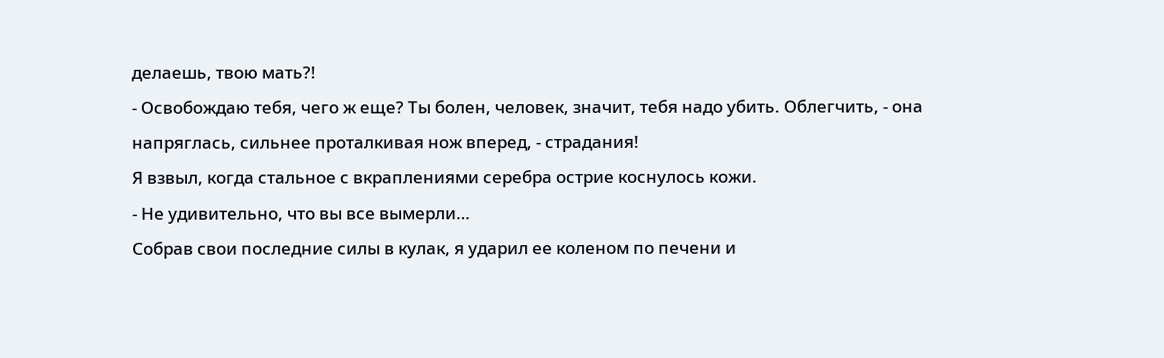делаешь, твою мать?!
- Освобождаю тебя, чего ж еще? Ты болен, человек, значит, тебя надо убить. Облегчить, - она напряглась, сильнее проталкивая нож вперед, - страдания!
Я взвыл, когда стальное с вкраплениями серебра острие коснулось кожи.
- Не удивительно, что вы все вымерли…
Собрав свои последние силы в кулак, я ударил ее коленом по печени и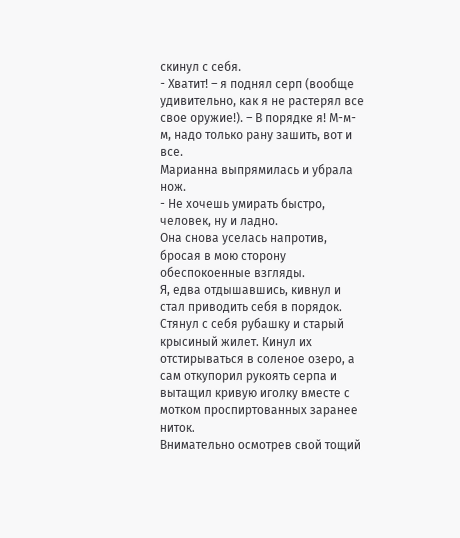скинул с себя.
- Хватит! – я поднял серп (вообще удивительно, как я не растерял все свое оружие!). – В порядке я! М-м-м, надо только рану зашить, вот и все.
Марианна выпрямилась и убрала нож.
- Не хочешь умирать быстро, человек, ну и ладно.
Она снова уселась напротив, бросая в мою сторону обеспокоенные взгляды.
Я, едва отдышавшись, кивнул и стал приводить себя в порядок. Стянул с себя рубашку и старый крысиный жилет. Кинул их отстирываться в соленое озеро, а сам откупорил рукоять серпа и вытащил кривую иголку вместе с мотком проспиртованных заранее ниток.
Внимательно осмотрев свой тощий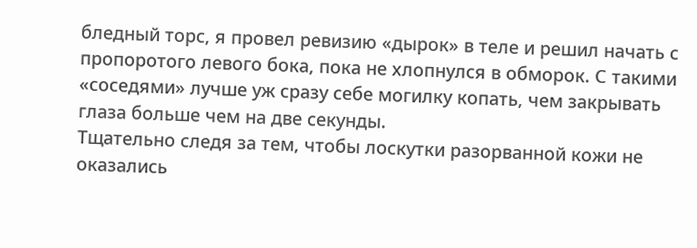бледный торс, я провел ревизию «дырок» в теле и решил начать с пропоротого левого бока, пока не хлопнулся в обморок. С такими «соседями» лучше уж сразу себе могилку копать, чем закрывать глаза больше чем на две секунды.
Тщательно следя за тем, чтобы лоскутки разорванной кожи не оказались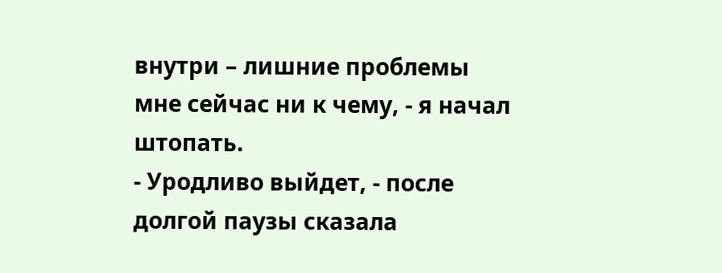внутри – лишние проблемы мне сейчас ни к чему, - я начал штопать.
- Уродливо выйдет, - после долгой паузы сказала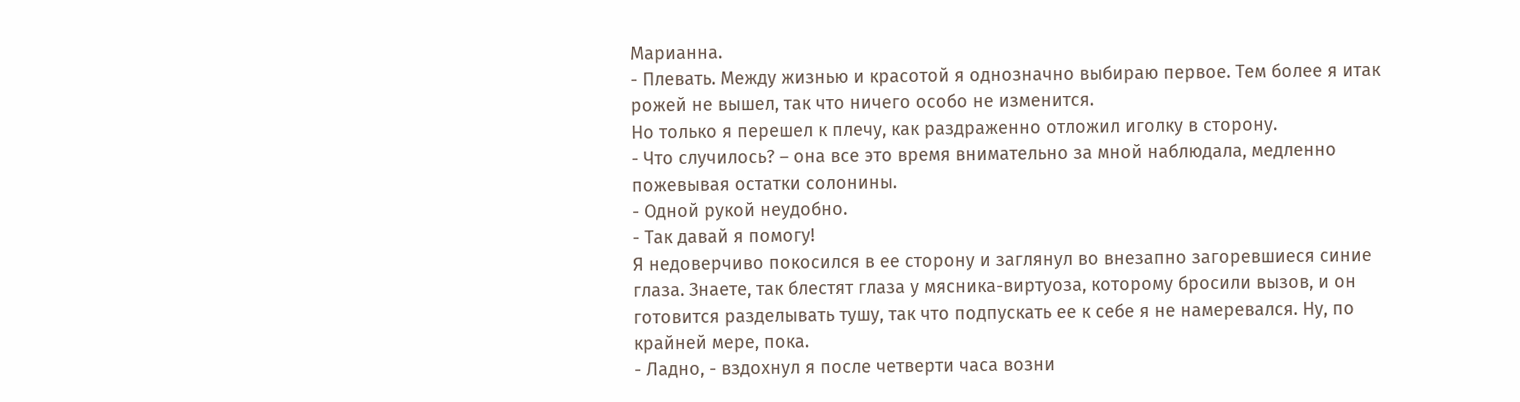Марианна.
- Плевать. Между жизнью и красотой я однозначно выбираю первое. Тем более я итак рожей не вышел, так что ничего особо не изменится.
Но только я перешел к плечу, как раздраженно отложил иголку в сторону.
- Что случилось? – она все это время внимательно за мной наблюдала, медленно пожевывая остатки солонины.
- Одной рукой неудобно.
- Так давай я помогу!
Я недоверчиво покосился в ее сторону и заглянул во внезапно загоревшиеся синие глаза. Знаете, так блестят глаза у мясника-виртуоза, которому бросили вызов, и он готовится разделывать тушу, так что подпускать ее к себе я не намеревался. Ну, по крайней мере, пока.
- Ладно, - вздохнул я после четверти часа возни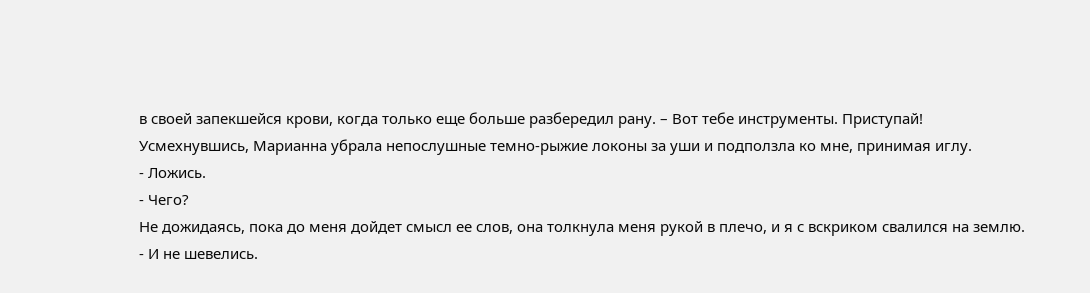в своей запекшейся крови, когда только еще больше разбередил рану. – Вот тебе инструменты. Приступай!
Усмехнувшись, Марианна убрала непослушные темно-рыжие локоны за уши и подползла ко мне, принимая иглу.
- Ложись.
- Чего?
Не дожидаясь, пока до меня дойдет смысл ее слов, она толкнула меня рукой в плечо, и я с вскриком свалился на землю.
- И не шевелись.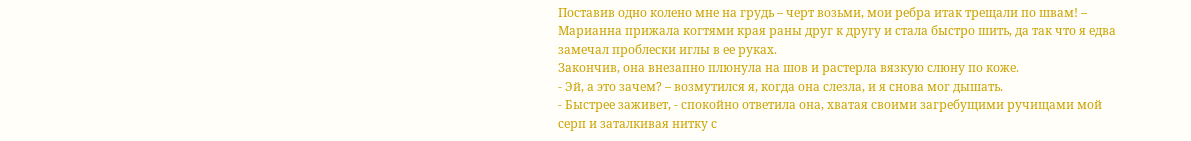Поставив одно колено мне на грудь – черт возьми, мои ребра итак трещали по швам! – Марианна прижала когтями края раны друг к другу и стала быстро шить, да так что я едва замечал проблески иглы в ее руках.
Закончив, она внезапно плюнула на шов и растерла вязкую слюну по коже.
- Эй, а это зачем? – возмутился я, когда она слезла, и я снова мог дышать.
- Быстрее заживет, - спокойно ответила она, хватая своими загребущими ручищами мой серп и заталкивая нитку с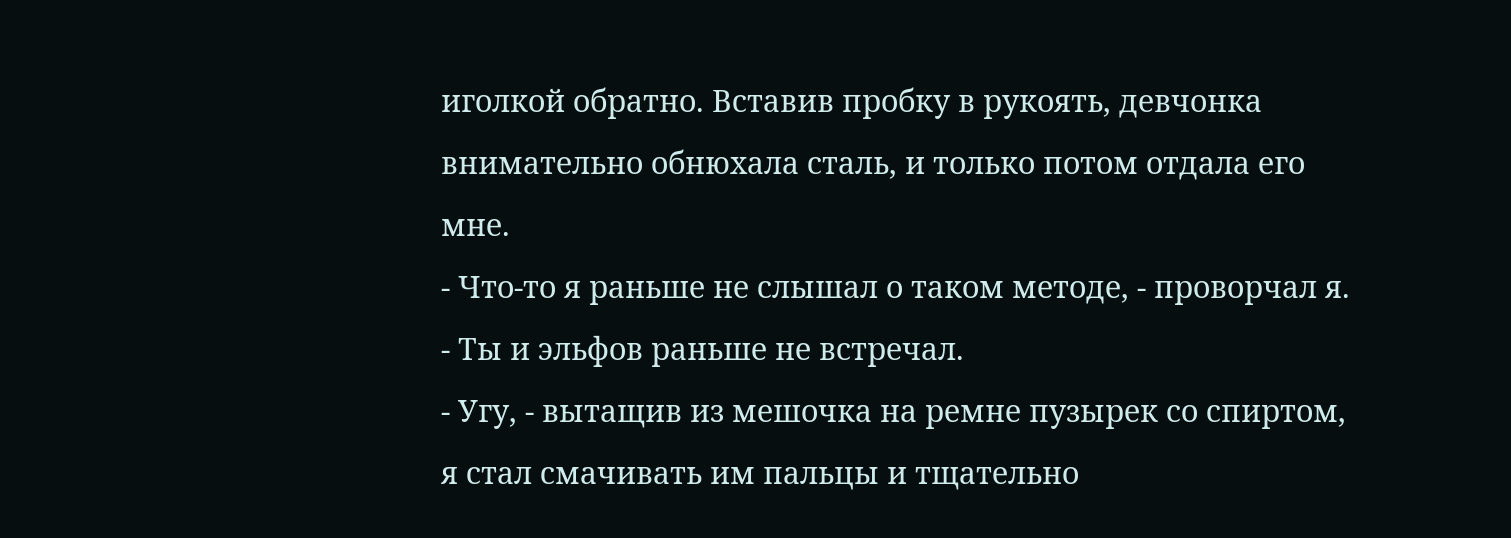иголкой обратно. Вставив пробку в рукоять, девчонка внимательно обнюхала сталь, и только потом отдала его мне.
- Что-то я раньше не слышал о таком методе, - проворчал я.
- Ты и эльфов раньше не встречал.
- Угу, - вытащив из мешочка на ремне пузырек со спиртом, я стал смачивать им пальцы и тщательно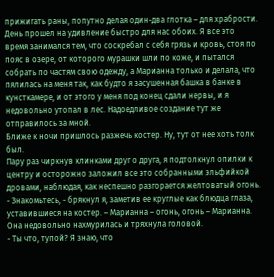прижигать раны, попутно делая один-два глотка – для храбрости.
День прошел на удивление быстро для нас обоих. Я все это время занимался тем, что соскребал с себя грязь и кровь, стоя по пояс в озере, от которого мурашки шли по коже, и пытался собрать по частям свою одежду, а Марианна только и делала, что пялилась на меня так, как будто я засушенная башка в банке в кунсткамере, и от этого у меня под конец сдали нервы, и я недовольно утопал в лес. Надоедливое создание тут же отправилось за мной.
Ближе к ночи пришлось разжечь костер. Ну, тут от нее хоть толк был.
Пару раз чиркнув клинками друг о друга, я подтолкнул опилки к центру и осторожно заложил все это собранными эльфийкой дровами, наблюдая, как неспешно разгорается желтоватый огонь.
- Знакомьтесь, - брякнул я, заметив ее круглые как блюдца глаза, уставившиеся на костер. – Марианна – огонь, огонь – Марианна.
Она недовольно нахмурилась и тряхнула головой.
- Ты что, тупой? Я знаю, что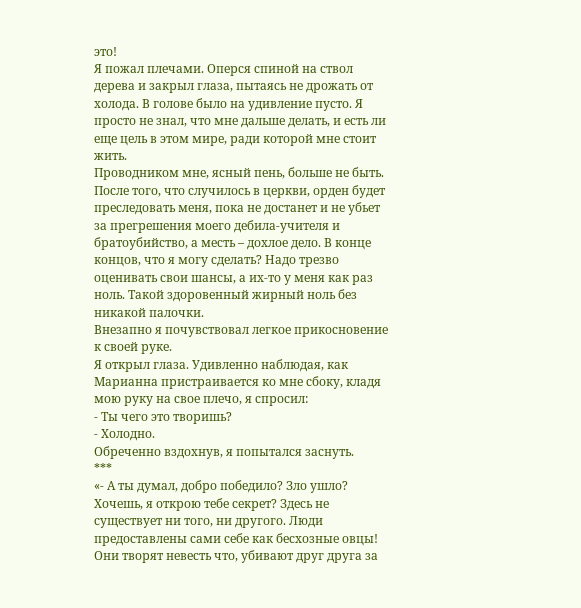это!
Я пожал плечами. Оперся спиной на ствол дерева и закрыл глаза, пытаясь не дрожать от холода. В голове было на удивление пусто. Я просто не знал, что мне дальше делать, и есть ли еще цель в этом мире, ради которой мне стоит жить.
Проводником мне, ясный пень, больше не быть. После того, что случилось в церкви, орден будет преследовать меня, пока не достанет и не убьет за прегрешения моего дебила-учителя и братоубийство, а месть – дохлое дело. В конце концов, что я могу сделать? Надо трезво оценивать свои шансы, а их-то у меня как раз ноль. Такой здоровенный жирный ноль без никакой палочки.
Внезапно я почувствовал легкое прикосновение к своей руке.
Я открыл глаза. Удивленно наблюдая, как Марианна пристраивается ко мне сбоку, кладя мою руку на свое плечо, я спросил:
- Ты чего это творишь?
- Холодно.
Обреченно вздохнув, я попытался заснуть.
***
«- А ты думал, добро победило? Зло ушло? Хочешь, я открою тебе секрет? Здесь не существует ни того, ни другого. Люди предоставлены сами себе как бесхозные овцы! Они творят невесть что, убивают друг друга за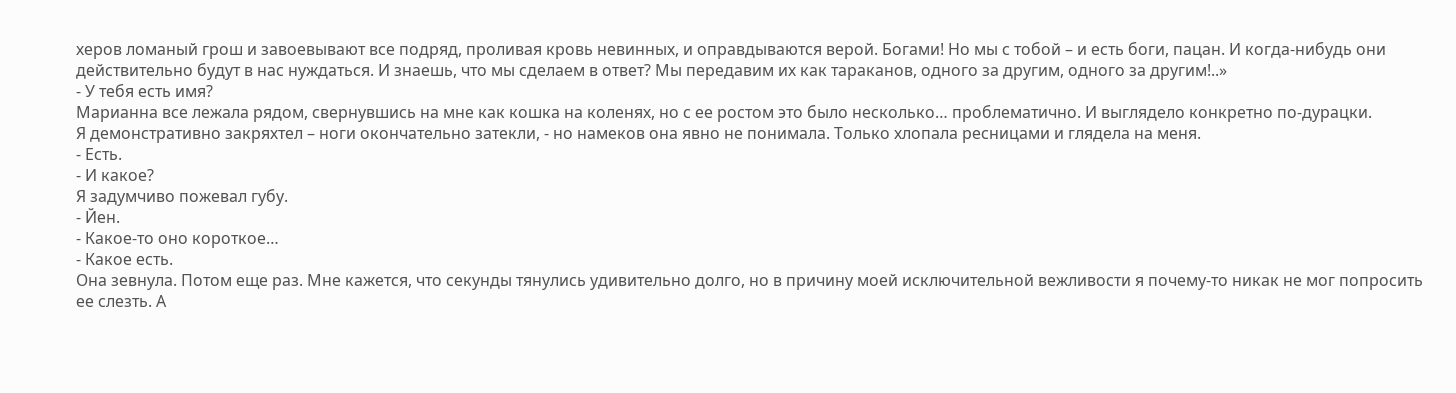херов ломаный грош и завоевывают все подряд, проливая кровь невинных, и оправдываются верой. Богами! Но мы с тобой – и есть боги, пацан. И когда-нибудь они действительно будут в нас нуждаться. И знаешь, что мы сделаем в ответ? Мы передавим их как тараканов, одного за другим, одного за другим!..»
- У тебя есть имя?
Марианна все лежала рядом, свернувшись на мне как кошка на коленях, но с ее ростом это было несколько… проблематично. И выглядело конкретно по-дурацки.
Я демонстративно закряхтел – ноги окончательно затекли, - но намеков она явно не понимала. Только хлопала ресницами и глядела на меня.
- Есть.
- И какое?
Я задумчиво пожевал губу.
- Йен.
- Какое-то оно короткое…
- Какое есть.
Она зевнула. Потом еще раз. Мне кажется, что секунды тянулись удивительно долго, но в причину моей исключительной вежливости я почему-то никак не мог попросить ее слезть. А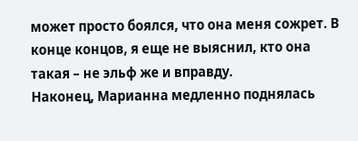может просто боялся, что она меня сожрет. В конце концов, я еще не выяснил, кто она такая – не эльф же и вправду.
Наконец, Марианна медленно поднялась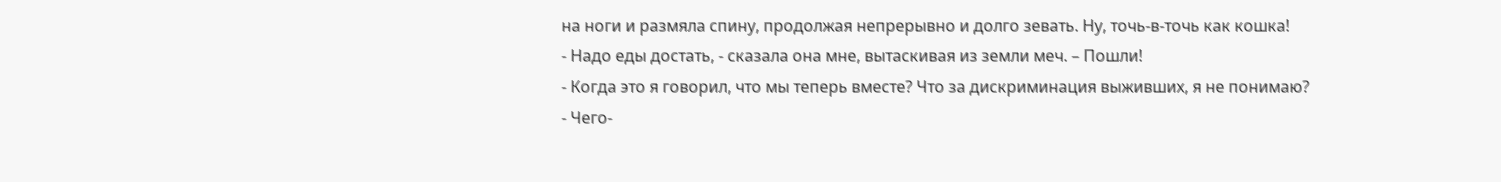на ноги и размяла спину, продолжая непрерывно и долго зевать. Ну, точь-в-точь как кошка!
- Надо еды достать, - сказала она мне, вытаскивая из земли меч. – Пошли!
- Когда это я говорил, что мы теперь вместе? Что за дискриминация выживших, я не понимаю?
- Чего-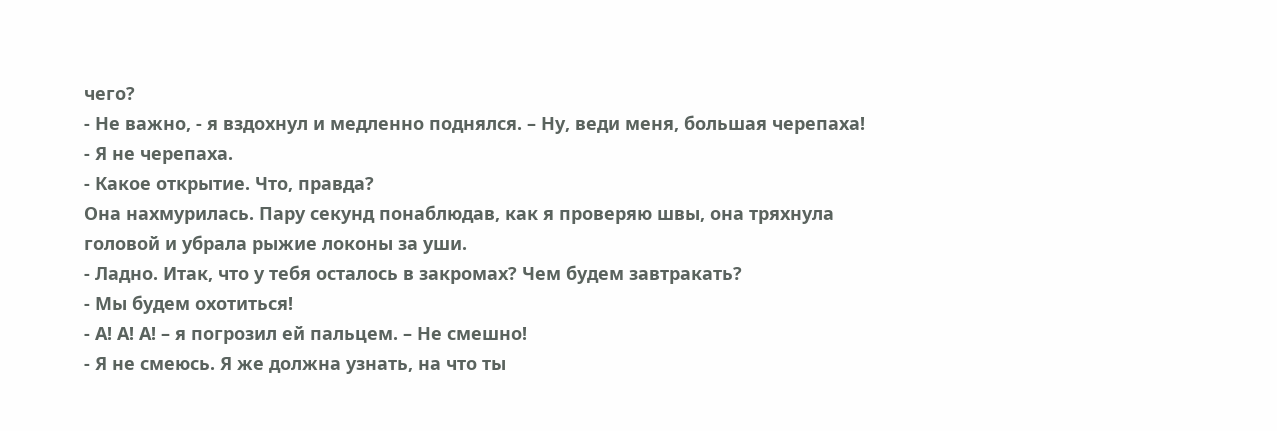чего?
- Не важно, - я вздохнул и медленно поднялся. – Ну, веди меня, большая черепаха!
- Я не черепаха.
- Какое открытие. Что, правда?
Она нахмурилась. Пару секунд понаблюдав, как я проверяю швы, она тряхнула головой и убрала рыжие локоны за уши.
- Ладно. Итак, что у тебя осталось в закромах? Чем будем завтракать?
- Мы будем охотиться!
- А! А! А! – я погрозил ей пальцем. – Не смешно!
- Я не смеюсь. Я же должна узнать, на что ты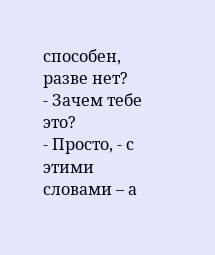способен, разве нет?
- Зачем тебе это?
- Просто, - с этими словами – а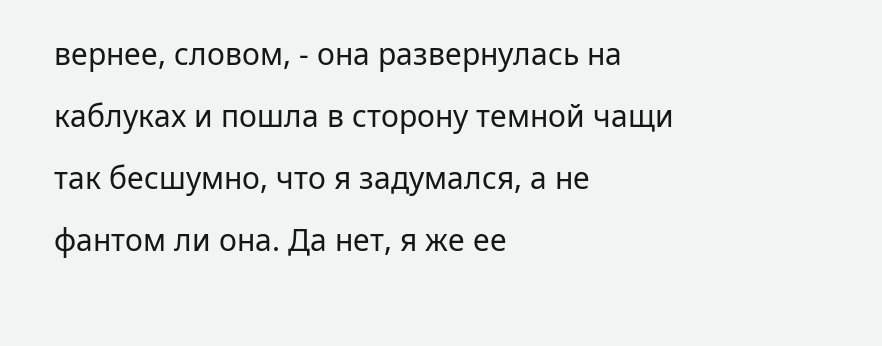вернее, словом, - она развернулась на каблуках и пошла в сторону темной чащи так бесшумно, что я задумался, а не фантом ли она. Да нет, я же ее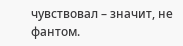чувствовал – значит, не фантом.